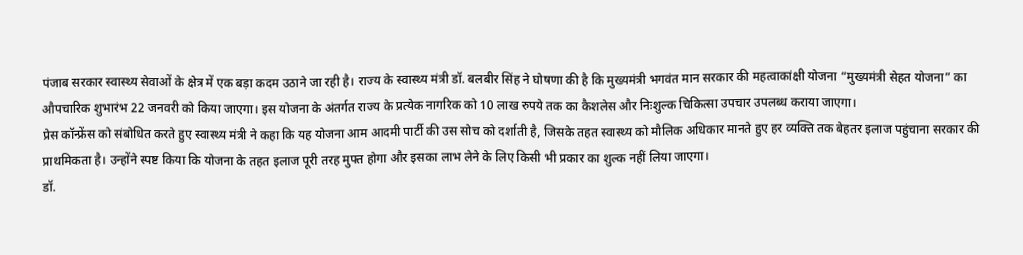पंजाब सरकार स्वास्थ्य सेवाओं के क्षेत्र में एक बड़ा कदम उठाने जा रही है। राज्य के स्वास्थ्य मंत्री डॉ. बलबीर सिंह ने घोषणा की है कि मुख्यमंत्री भगवंत मान सरकार की महत्वाकांक्षी योजना “मुख्यमंत्री सेहत योजना” का औपचारिक शुभारंभ 22 जनवरी को किया जाएगा। इस योजना के अंतर्गत राज्य के प्रत्येक नागरिक को 10 लाख रुपये तक का कैशलेस और निःशुल्क चिकित्सा उपचार उपलब्ध कराया जाएगा।
प्रेस कॉन्फ्रेंस को संबोधित करते हुए स्वास्थ्य मंत्री ने कहा कि यह योजना आम आदमी पार्टी की उस सोच को दर्शाती है, जिसके तहत स्वास्थ्य को मौलिक अधिकार मानते हुए हर व्यक्ति तक बेहतर इलाज पहुंचाना सरकार की प्राथमिकता है। उन्होंने स्पष्ट किया कि योजना के तहत इलाज पूरी तरह मुफ्त होगा और इसका लाभ लेने के लिए किसी भी प्रकार का शुल्क नहीं लिया जाएगा।
डॉ.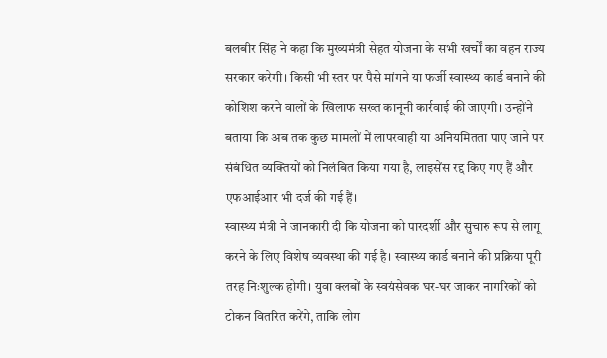बलबीर सिंह ने कहा कि मुख्यमंत्री सेहत योजना के सभी खर्चों का वहन राज्य सरकार करेगी। किसी भी स्तर पर पैसे मांगने या फर्जी स्वास्थ्य कार्ड बनाने की कोशिश करने वालों के खिलाफ सख्त कानूनी कार्रवाई की जाएगी। उन्होंने बताया कि अब तक कुछ मामलों में लापरवाही या अनियमितता पाए जाने पर संबंधित व्यक्तियों को निलंबित किया गया है, लाइसेंस रद्द किए गए हैं और एफआईआर भी दर्ज की गई हैं।
स्वास्थ्य मंत्री ने जानकारी दी कि योजना को पारदर्शी और सुचारु रूप से लागू करने के लिए विशेष व्यवस्था की गई है। स्वास्थ्य कार्ड बनाने की प्रक्रिया पूरी तरह निःशुल्क होगी। युवा क्लबों के स्वयंसेवक घर-घर जाकर नागरिकों को टोकन वितरित करेंगे, ताकि लोग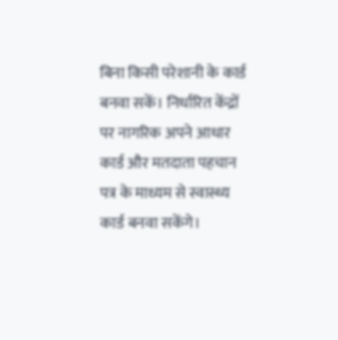बिना किसी परेशानी के कार्ड बनवा सकें। निर्धारित केंद्रों पर नागरिक अपने आधार कार्ड और मतदाता पहचान पत्र के माध्यम से स्वास्थ्य कार्ड बनवा सकेंगे।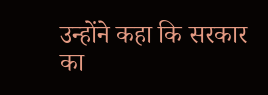उन्होंने कहा कि सरकार का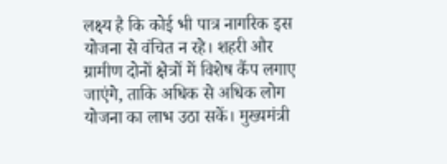लक्ष्य है कि कोई भी पात्र नागरिक इस योजना से वंचित न रहे। शहरी और ग्रामीण दोनों क्षेत्रों में विशेष कैंप लगाए जाएंगे, ताकि अधिक से अधिक लोग योजना का लाभ उठा सकें। मुख्यमंत्री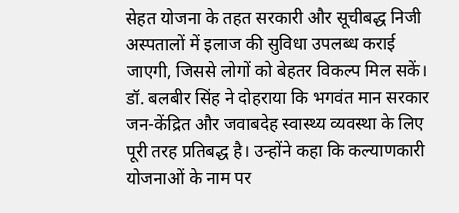सेहत योजना के तहत सरकारी और सूचीबद्ध निजी अस्पतालों में इलाज की सुविधा उपलब्ध कराई जाएगी, जिससे लोगों को बेहतर विकल्प मिल सकें।
डॉ. बलबीर सिंह ने दोहराया कि भगवंत मान सरकार जन-केंद्रित और जवाबदेह स्वास्थ्य व्यवस्था के लिए पूरी तरह प्रतिबद्ध है। उन्होंने कहा कि कल्याणकारी योजनाओं के नाम पर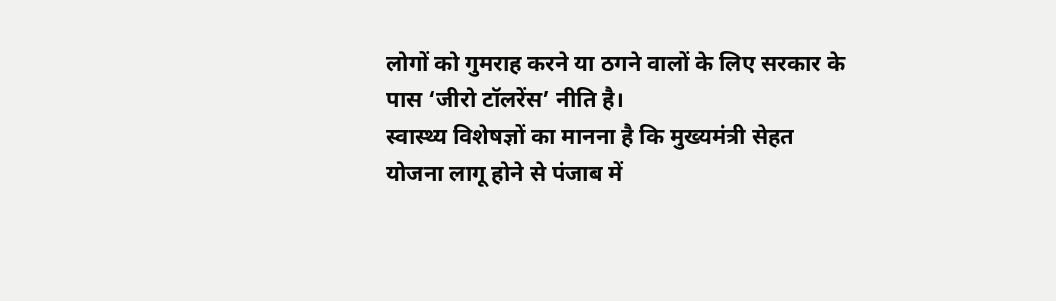लोगों को गुमराह करने या ठगने वालों के लिए सरकार के पास ‘जीरो टॉलरेंस’ नीति है।
स्वास्थ्य विशेषज्ञों का मानना है कि मुख्यमंत्री सेहत योजना लागू होने से पंजाब में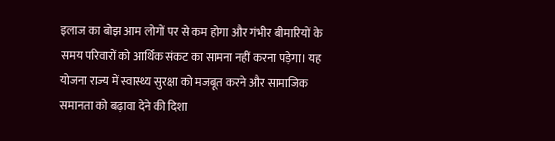इलाज का बोझ आम लोगों पर से कम होगा और गंभीर बीमारियों के समय परिवारों को आर्थिक संकट का सामना नहीं करना पड़ेगा। यह योजना राज्य में स्वास्थ्य सुरक्षा को मजबूत करने और सामाजिक समानता को बढ़ावा देने की दिशा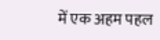में एक अहम पहल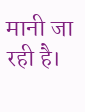मानी जा रही है।